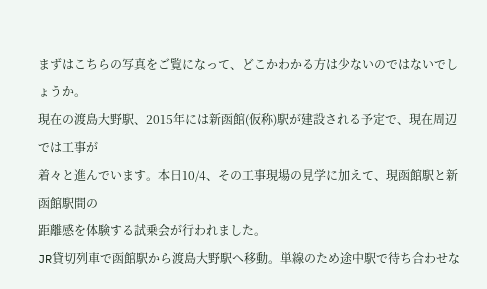まずはこちらの写真をご覧になって、どこかわかる方は少ないのではないでしょうか。
現在の渡島大野駅、2015年には新函館(仮称)駅が建設される予定で、現在周辺では工事が
着々と進んでいます。本日10/4、その工事現場の見学に加えて、現函館駅と新函館駅間の
距離感を体験する試乗会が行われました。
JR貸切列車で函館駅から渡島大野駅へ移動。単線のため途中駅で待ち合わせな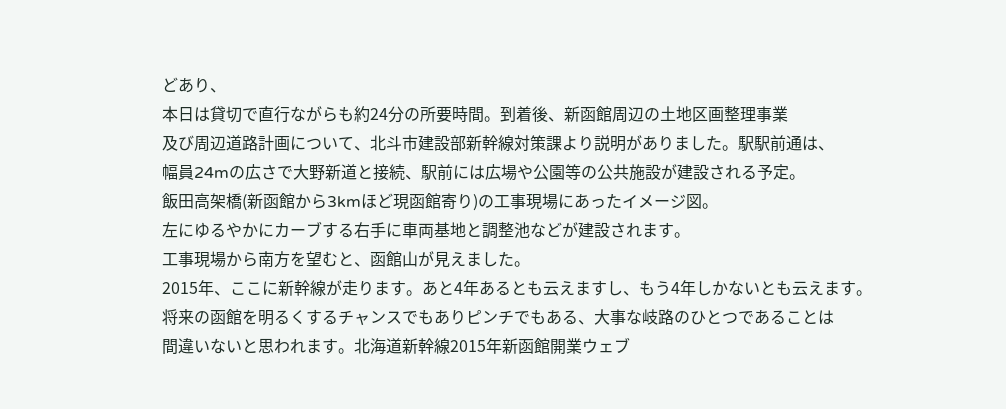どあり、
本日は貸切で直行ながらも約24分の所要時間。到着後、新函館周辺の土地区画整理事業
及び周辺道路計画について、北斗市建設部新幹線対策課より説明がありました。駅駅前通は、
幅員24mの広さで大野新道と接続、駅前には広場や公園等の公共施設が建設される予定。
飯田高架橋(新函館から3kmほど現函館寄り)の工事現場にあったイメージ図。
左にゆるやかにカーブする右手に車両基地と調整池などが建設されます。
工事現場から南方を望むと、函館山が見えました。
2015年、ここに新幹線が走ります。あと4年あるとも云えますし、もう4年しかないとも云えます。
将来の函館を明るくするチャンスでもありピンチでもある、大事な岐路のひとつであることは
間違いないと思われます。北海道新幹線2015年新函館開業ウェブ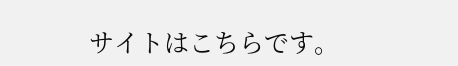サイトはこちらです。